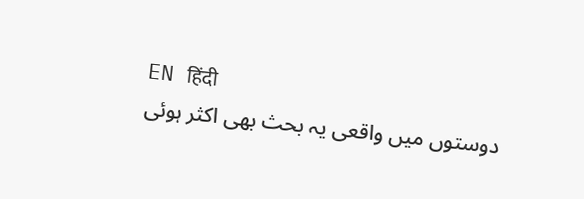EN हिंदी
دوستوں میں واقعی یہ بحث بھی اکثر ہوئی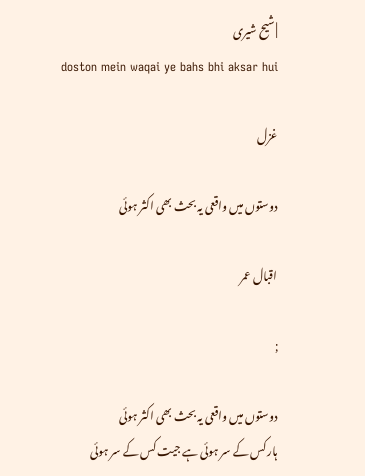| شیح شیری
doston mein waqai ye bahs bhi aksar hui

غزل

دوستوں میں واقعی یہ بحث بھی اکثر ہوئی

اقبال عمر

;

دوستوں میں واقعی یہ بحث بھی اکثر ہوئی
ہار کس کے سر ہوئی ہے جیت کس کے سر ہوئی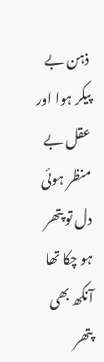ذہن بے پیکر ہوا اور عقل بے منظر ہوئی
دل تو پتھر ہو چکا تھا آنکھ بھی پتھر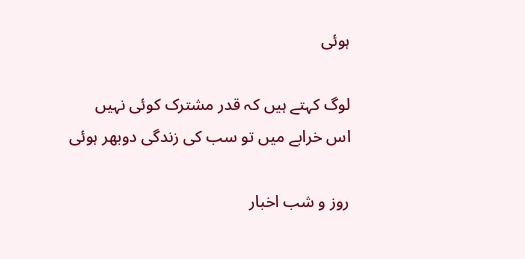ہوئی

لوگ کہتے ہیں کہ قدر مشترک کوئی نہیں
اس خرابے میں تو سب کی زندگی دوبھر ہوئی

روز و شب اخبار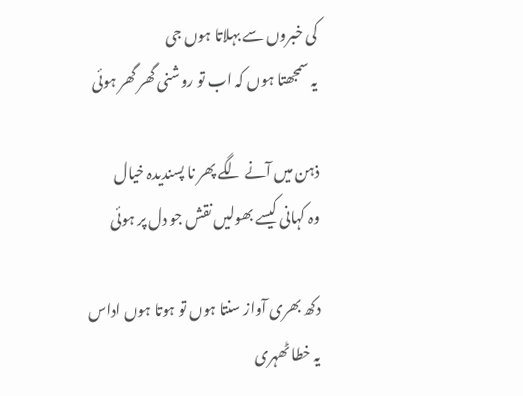کی خبروں سے بہلاتا ہوں جی
یہ سمجھتا ہوں کہ اب تو روشنی گھر گھر ہوئی

ذہن میں آنے لگے پھر نا پسندیدہ خیال
وہ کہانی کیسے بھولیں نقش جو دل پر ہوئی

دکھ بھری آواز سنتا ہوں تو ہوتا ہوں اداس
یہ خطا ٹھہری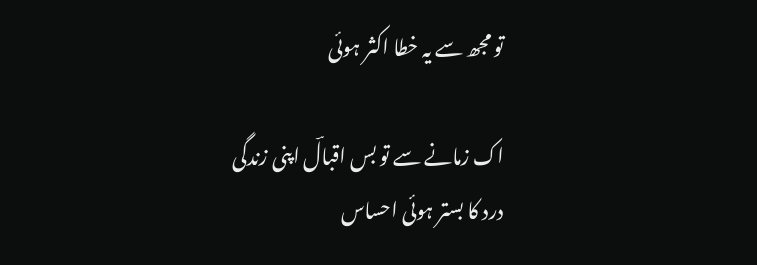تو مجھ سے یہ خطا اکثر ہوئی

اک زمانے سے تو بس اقبالؔ اپنی زندگی
درد کا بستر ہوئی احساس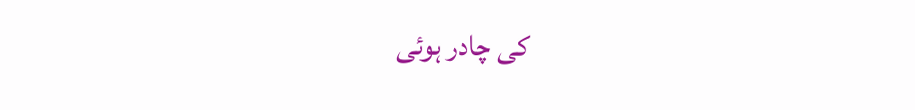کی چادر ہوئی